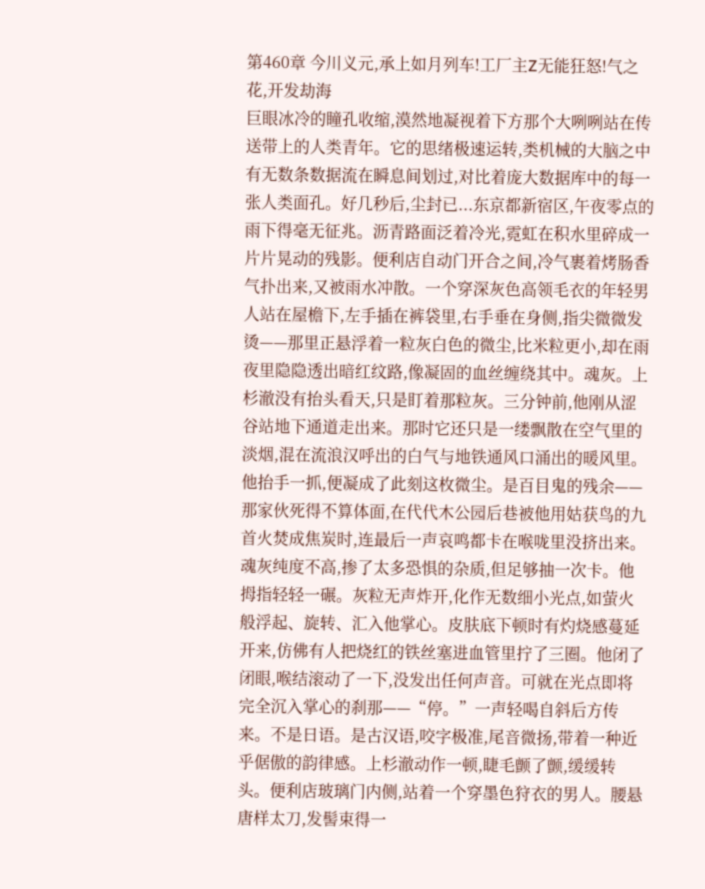第460章 今川义元,承上如月列车!工厂主Z无能狂怒!气之花,开发劫海
巨眼冰冷的瞳孔收缩,漠然地凝视着下方那个大咧咧站在传送带上的人类青年。它的思绪极速运转,类机械的大脑之中有无数条数据流在瞬息间划过,对比着庞大数据库中的每一张人类面孔。好几秒后,尘封已...东京都新宿区,午夜零点的雨下得毫无征兆。沥青路面泛着冷光,霓虹在积水里碎成一片片晃动的残影。便利店自动门开合之间,冷气裹着烤肠香气扑出来,又被雨水冲散。一个穿深灰色高领毛衣的年轻男人站在屋檐下,左手插在裤袋里,右手垂在身侧,指尖微微发烫——那里正悬浮着一粒灰白色的微尘,比米粒更小,却在雨夜里隐隐透出暗红纹路,像凝固的血丝缠绕其中。魂灰。上杉澈没有抬头看天,只是盯着那粒灰。三分钟前,他刚从涩谷站地下通道走出来。那时它还只是一缕飘散在空气里的淡烟,混在流浪汉呼出的白气与地铁通风口涌出的暖风里。他抬手一抓,便凝成了此刻这枚微尘。是百目鬼的残余——那家伙死得不算体面,在代代木公园后巷被他用姑获鸟的九首火焚成焦炭时,连最后一声哀鸣都卡在喉咙里没挤出来。魂灰纯度不高,掺了太多恐惧的杂质,但足够抽一次卡。他拇指轻轻一碾。灰粒无声炸开,化作无数细小光点,如萤火般浮起、旋转、汇入他掌心。皮肤底下顿时有灼烧感蔓延开来,仿佛有人把烧红的铁丝塞进血管里拧了三圈。他闭了闭眼,喉结滚动了一下,没发出任何声音。可就在光点即将完全沉入掌心的刹那——“停。”一声轻喝自斜后方传来。不是日语。是古汉语,咬字极准,尾音微扬,带着一种近乎倨傲的韵律感。上杉澈动作一顿,睫毛颤了颤,缓缓转头。便利店玻璃门内侧,站着一个穿墨色狩衣的男人。腰悬唐样太刀,发髻束得一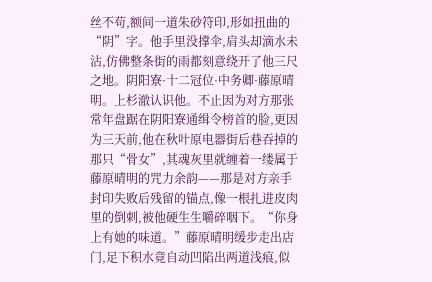丝不苟,额间一道朱砂符印,形如扭曲的“阴”字。他手里没撑伞,肩头却滴水未沾,仿佛整条街的雨都刻意绕开了他三尺之地。阴阳寮·十二冠位·中务卿·藤原晴明。上杉澈认识他。不止因为对方那张常年盘踞在阴阳寮通缉令榜首的脸,更因为三天前,他在秋叶原电器街后巷吞掉的那只“骨女”,其魂灰里就缠着一缕属于藤原晴明的咒力余韵——那是对方亲手封印失败后残留的锚点,像一根扎进皮肉里的倒刺,被他硬生生嚼碎咽下。“你身上有她的味道。”藤原晴明缓步走出店门,足下积水竟自动凹陷出两道浅痕,似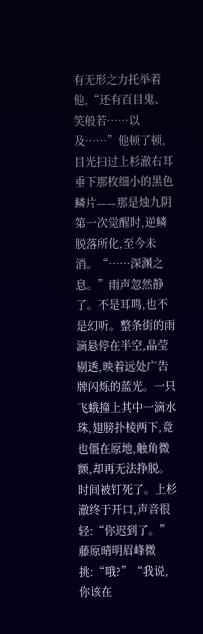有无形之力托举着他,“还有百目鬼、笑般若……以及……”他顿了顿,目光扫过上杉澈右耳垂下那枚细小的黑色鳞片——那是烛九阴第一次觉醒时,逆鳞脱落所化,至今未消。“……深渊之息。”雨声忽然静了。不是耳鸣,也不是幻听。整条街的雨滴悬停在半空,晶莹剔透,映着远处广告牌闪烁的蓝光。一只飞蛾撞上其中一滴水珠,翅膀扑棱两下,竟也僵在原地,触角微颤,却再无法挣脱。时间被钉死了。上杉澈终于开口,声音很轻:“你迟到了。”藤原晴明眉峰微挑:“哦?”“我说,你该在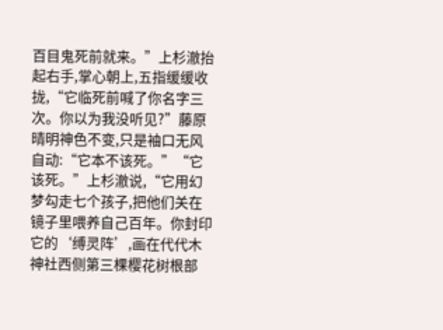百目鬼死前就来。”上杉澈抬起右手,掌心朝上,五指缓缓收拢,“它临死前喊了你名字三次。你以为我没听见?”藤原晴明神色不变,只是袖口无风自动:“它本不该死。”“它该死。”上杉澈说,“它用幻梦勾走七个孩子,把他们关在镜子里喂养自己百年。你封印它的‘缚灵阵’,画在代代木神社西侧第三棵樱花树根部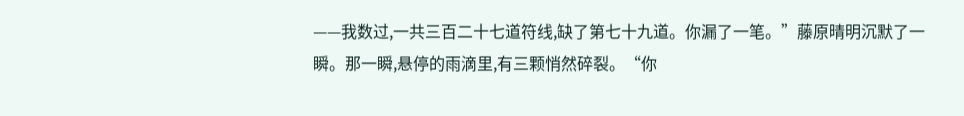——我数过,一共三百二十七道符线,缺了第七十九道。你漏了一笔。”藤原晴明沉默了一瞬。那一瞬,悬停的雨滴里,有三颗悄然碎裂。“你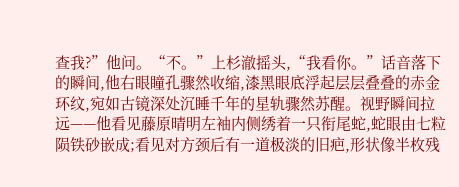查我?”他问。“不。”上杉澈摇头,“我看你。”话音落下的瞬间,他右眼瞳孔骤然收缩,漆黑眼底浮起层层叠叠的赤金环纹,宛如古镜深处沉睡千年的星轨骤然苏醒。视野瞬间拉远——他看见藤原晴明左袖内侧绣着一只衔尾蛇,蛇眼由七粒陨铁砂嵌成;看见对方颈后有一道极淡的旧疤,形状像半枚残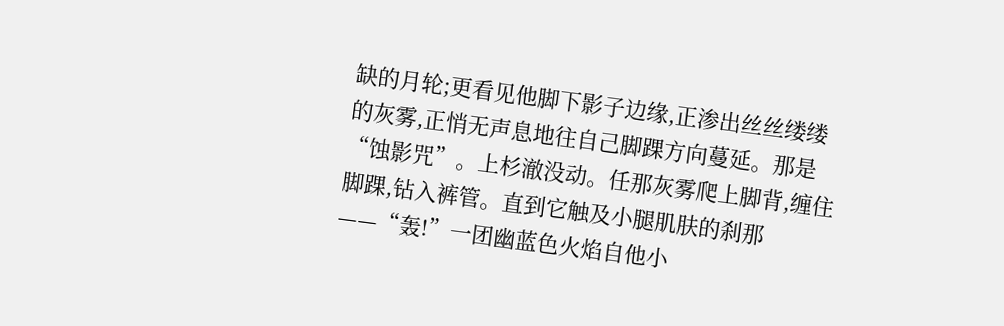缺的月轮;更看见他脚下影子边缘,正渗出丝丝缕缕的灰雾,正悄无声息地往自己脚踝方向蔓延。那是“蚀影咒”。上杉澈没动。任那灰雾爬上脚背,缠住脚踝,钻入裤管。直到它触及小腿肌肤的刹那——“轰!”一团幽蓝色火焰自他小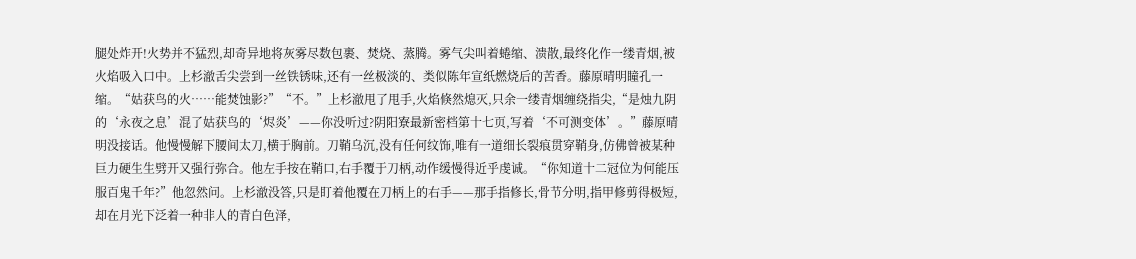腿处炸开!火势并不猛烈,却奇异地将灰雾尽数包裹、焚烧、蒸腾。雾气尖叫着蜷缩、溃散,最终化作一缕青烟,被火焰吸入口中。上杉澈舌尖尝到一丝铁锈味,还有一丝极淡的、类似陈年宣纸燃烧后的苦香。藤原晴明瞳孔一缩。“姑获鸟的火……能焚蚀影?”“不。”上杉澈甩了甩手,火焰倏然熄灭,只余一缕青烟缠绕指尖,“是烛九阴的‘永夜之息’混了姑获鸟的‘烬炎’——你没听过?阴阳寮最新密档第十七页,写着‘不可测变体’。”藤原晴明没接话。他慢慢解下腰间太刀,横于胸前。刀鞘乌沉,没有任何纹饰,唯有一道细长裂痕贯穿鞘身,仿佛曾被某种巨力硬生生劈开又强行弥合。他左手按在鞘口,右手覆于刀柄,动作缓慢得近乎虔诚。“你知道十二冠位为何能压服百鬼千年?”他忽然问。上杉澈没答,只是盯着他覆在刀柄上的右手——那手指修长,骨节分明,指甲修剪得极短,却在月光下泛着一种非人的青白色泽,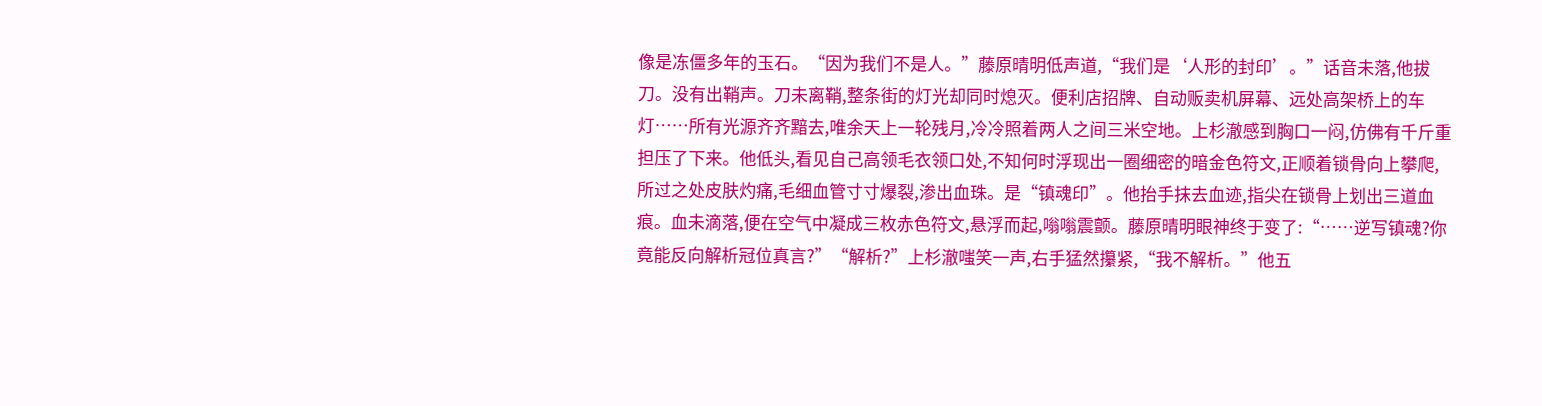像是冻僵多年的玉石。“因为我们不是人。”藤原晴明低声道,“我们是‘人形的封印’。”话音未落,他拔刀。没有出鞘声。刀未离鞘,整条街的灯光却同时熄灭。便利店招牌、自动贩卖机屏幕、远处高架桥上的车灯……所有光源齐齐黯去,唯余天上一轮残月,冷冷照着两人之间三米空地。上杉澈感到胸口一闷,仿佛有千斤重担压了下来。他低头,看见自己高领毛衣领口处,不知何时浮现出一圈细密的暗金色符文,正顺着锁骨向上攀爬,所过之处皮肤灼痛,毛细血管寸寸爆裂,渗出血珠。是“镇魂印”。他抬手抹去血迹,指尖在锁骨上划出三道血痕。血未滴落,便在空气中凝成三枚赤色符文,悬浮而起,嗡嗡震颤。藤原晴明眼神终于变了:“……逆写镇魂?你竟能反向解析冠位真言?”“解析?”上杉澈嗤笑一声,右手猛然攥紧,“我不解析。”他五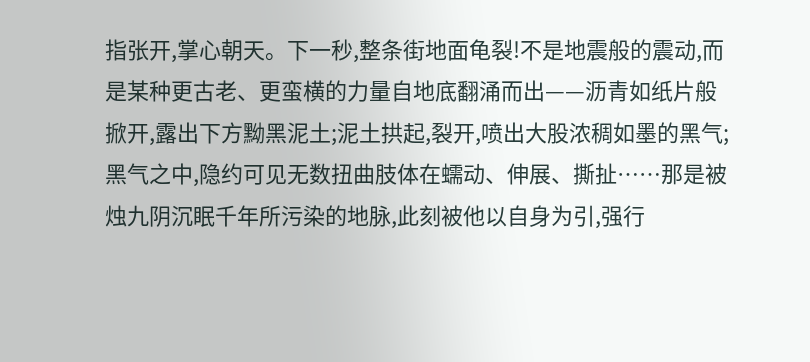指张开,掌心朝天。下一秒,整条街地面龟裂!不是地震般的震动,而是某种更古老、更蛮横的力量自地底翻涌而出——沥青如纸片般掀开,露出下方黝黑泥土;泥土拱起,裂开,喷出大股浓稠如墨的黑气;黑气之中,隐约可见无数扭曲肢体在蠕动、伸展、撕扯……那是被烛九阴沉眠千年所污染的地脉,此刻被他以自身为引,强行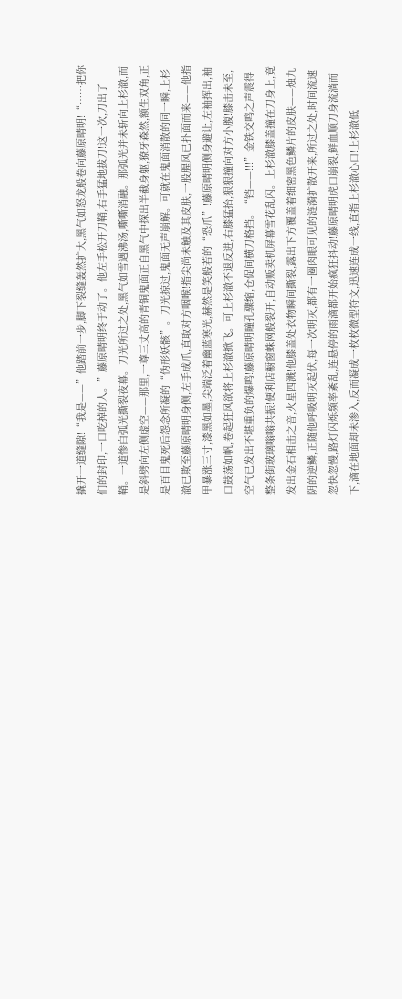撬开一道缝隙!“我是——”他踏前一步,脚下裂缝轰然扩大,黑气如怒龙般卷向藤原晴明!“……把你们的封印,一口吃掉的人。”藤原晴明终于动了。他左手松开刀鞘,右手猛地拔刀!这一次,刀出了鞘。一道惨白弧光撕裂夜幕。刀光所过之处,黑气如雪遇沸汤,嘶嘶消融。那弧光并未斩向上杉澈,而是斜劈向左侧虚空——那里,一尊三丈高的青铜鬼面正自黑气中探出半截身躯,獠牙森然,额生双角,正是百目鬼死后怨念所凝的“伪形妖骸”。刀光掠过,鬼面无声崩解。可就在鬼面消散的同一瞬,上杉澈已欺至藤原晴明身侧,左手成爪,直取对方咽喉!指尖尚未触及其皮肤,一股腥风已扑面而来——他指甲暴涨三寸,漆黑如墨,尖端泛着幽蓝寒光,赫然是笑般若的“恐爪”!藤原晴明侧身避让,左袖挥出,袖口鼓荡如帆,卷起狂风欲将上杉澈掀飞。可上杉澈不退反进,右膝猛抬,狠狠撞向对方小腹!膝击未至,空气已发出不堪重负的爆鸣!藤原晴明瞳孔骤缩,仓促间横刀格挡。“铛——!!!”金铁交鸣之声震得整条街玻璃嗡嗡共振!便利店橱窗蛛网般裂开,自动贩卖机屏幕雪花乱闪。上杉澈膝盖撞在刀身上,竟发出金石相击之音,火星四溅!他膝盖处衣物瞬间撕裂,露出下方覆盖着细密黑色鳞片的皮肤——烛九阴的逆鳞,正随他呼吸明灭起伏,每一次明灭,都有一圈肉眼可见的涟漪扩散开来,所过之处,时间流速忽快忽慢,路灯闪烁频率紊乱,连悬停的雨滴都开始疯狂抖动!藤原晴明虎口崩裂,鲜血顺刀身流淌而下,滴在地面却未渗入,反而凝成一枚枚微型符文,迅速连成一线,直指上杉澈心口!上杉澈低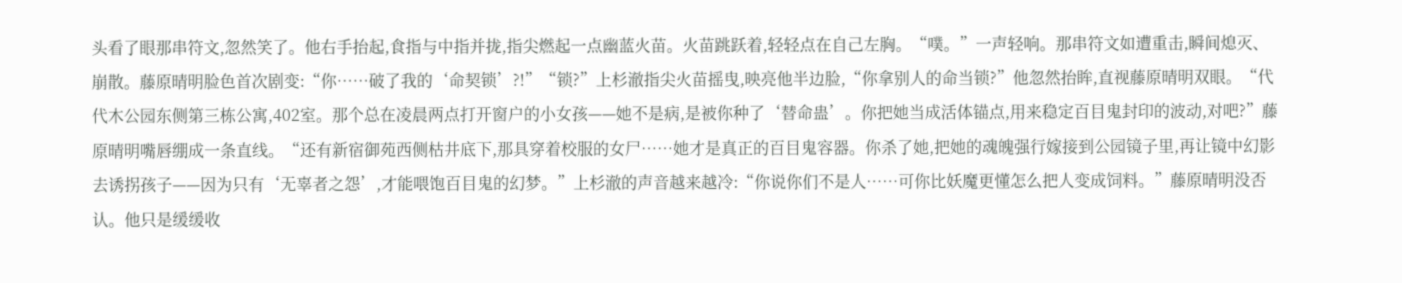头看了眼那串符文,忽然笑了。他右手抬起,食指与中指并拢,指尖燃起一点幽蓝火苗。火苗跳跃着,轻轻点在自己左胸。“噗。”一声轻响。那串符文如遭重击,瞬间熄灭、崩散。藤原晴明脸色首次剧变:“你……破了我的‘命契锁’?!”“锁?”上杉澈指尖火苗摇曳,映亮他半边脸,“你拿别人的命当锁?”他忽然抬眸,直视藤原晴明双眼。“代代木公园东侧第三栋公寓,402室。那个总在凌晨两点打开窗户的小女孩——她不是病,是被你种了‘替命蛊’。你把她当成活体锚点,用来稳定百目鬼封印的波动,对吧?”藤原晴明嘴唇绷成一条直线。“还有新宿御苑西侧枯井底下,那具穿着校服的女尸……她才是真正的百目鬼容器。你杀了她,把她的魂魄强行嫁接到公园镜子里,再让镜中幻影去诱拐孩子——因为只有‘无辜者之怨’,才能喂饱百目鬼的幻梦。”上杉澈的声音越来越冷:“你说你们不是人……可你比妖魔更懂怎么把人变成饲料。”藤原晴明没否认。他只是缓缓收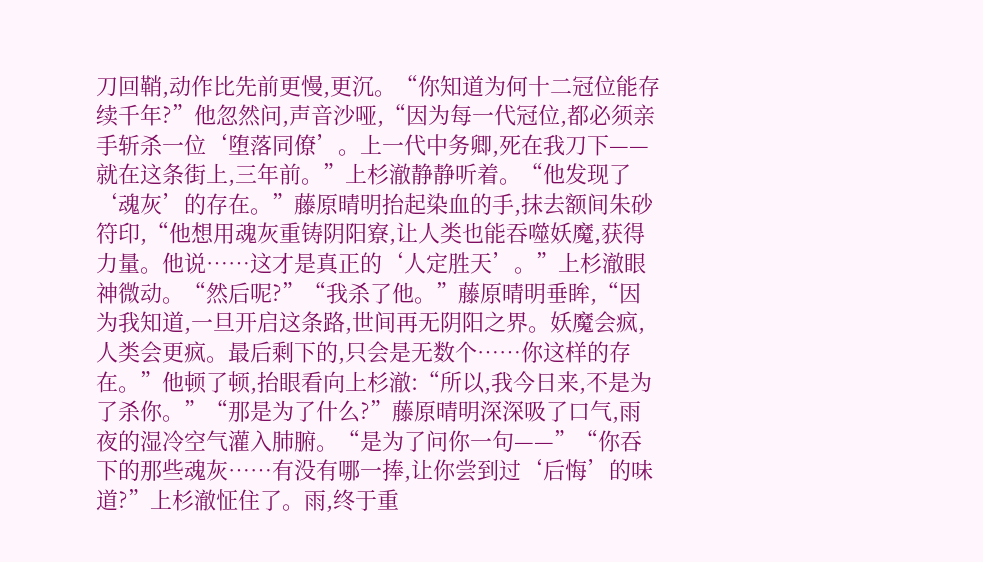刀回鞘,动作比先前更慢,更沉。“你知道为何十二冠位能存续千年?”他忽然问,声音沙哑,“因为每一代冠位,都必须亲手斩杀一位‘堕落同僚’。上一代中务卿,死在我刀下——就在这条街上,三年前。”上杉澈静静听着。“他发现了‘魂灰’的存在。”藤原晴明抬起染血的手,抹去额间朱砂符印,“他想用魂灰重铸阴阳寮,让人类也能吞噬妖魔,获得力量。他说……这才是真正的‘人定胜天’。”上杉澈眼神微动。“然后呢?”“我杀了他。”藤原晴明垂眸,“因为我知道,一旦开启这条路,世间再无阴阳之界。妖魔会疯,人类会更疯。最后剩下的,只会是无数个……你这样的存在。”他顿了顿,抬眼看向上杉澈:“所以,我今日来,不是为了杀你。”“那是为了什么?”藤原晴明深深吸了口气,雨夜的湿冷空气灌入肺腑。“是为了问你一句——”“你吞下的那些魂灰……有没有哪一捧,让你尝到过‘后悔’的味道?”上杉澈怔住了。雨,终于重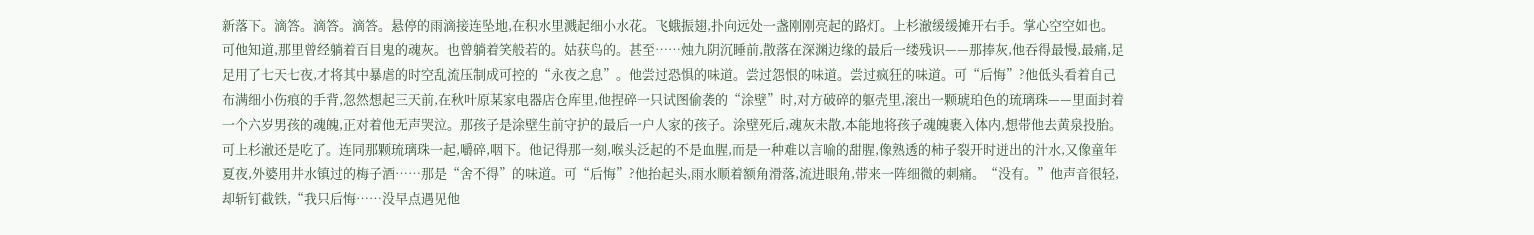新落下。滴答。滴答。滴答。悬停的雨滴接连坠地,在积水里溅起细小水花。飞蛾振翅,扑向远处一盏刚刚亮起的路灯。上杉澈缓缓摊开右手。掌心空空如也。可他知道,那里曾经躺着百目鬼的魂灰。也曾躺着笑般若的。姑获鸟的。甚至……烛九阴沉睡前,散落在深渊边缘的最后一缕残识——那捧灰,他吞得最慢,最痛,足足用了七天七夜,才将其中暴虐的时空乱流压制成可控的“永夜之息”。他尝过恐惧的味道。尝过怨恨的味道。尝过疯狂的味道。可“后悔”?他低头看着自己布满细小伤痕的手背,忽然想起三天前,在秋叶原某家电器店仓库里,他捏碎一只试图偷袭的“涂壁”时,对方破碎的躯壳里,滚出一颗琥珀色的琉璃珠——里面封着一个六岁男孩的魂魄,正对着他无声哭泣。那孩子是涂壁生前守护的最后一户人家的孩子。涂壁死后,魂灰未散,本能地将孩子魂魄裹入体内,想带他去黄泉投胎。可上杉澈还是吃了。连同那颗琉璃珠一起,嚼碎,咽下。他记得那一刻,喉头泛起的不是血腥,而是一种难以言喻的甜腥,像熟透的柿子裂开时迸出的汁水,又像童年夏夜,外婆用井水镇过的梅子酒……那是“舍不得”的味道。可“后悔”?他抬起头,雨水顺着额角滑落,流进眼角,带来一阵细微的刺痛。“没有。”他声音很轻,却斩钉截铁,“我只后悔……没早点遇见他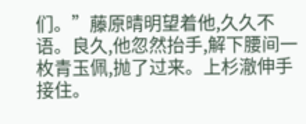们。”藤原晴明望着他,久久不语。良久,他忽然抬手,解下腰间一枚青玉佩,抛了过来。上杉澈伸手接住。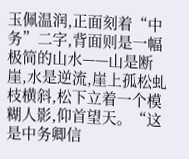玉佩温润,正面刻着“中务”二字,背面则是一幅极简的山水——山是断崖,水是逆流,崖上孤松虬枝横斜,松下立着一个模糊人影,仰首望天。“这是中务卿信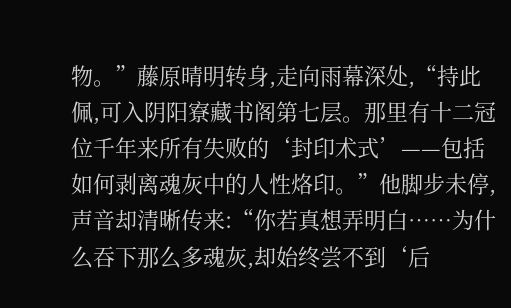物。”藤原晴明转身,走向雨幕深处,“持此佩,可入阴阳寮藏书阁第七层。那里有十二冠位千年来所有失败的‘封印术式’——包括如何剥离魂灰中的人性烙印。”他脚步未停,声音却清晰传来:“你若真想弄明白……为什么吞下那么多魂灰,却始终尝不到‘后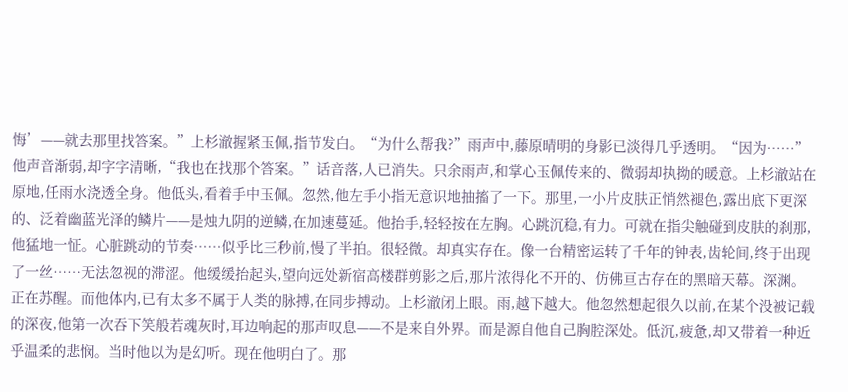悔’——就去那里找答案。”上杉澈握紧玉佩,指节发白。“为什么帮我?”雨声中,藤原晴明的身影已淡得几乎透明。“因为……”他声音渐弱,却字字清晰,“我也在找那个答案。”话音落,人已消失。只余雨声,和掌心玉佩传来的、微弱却执拗的暖意。上杉澈站在原地,任雨水浇透全身。他低头,看着手中玉佩。忽然,他左手小指无意识地抽搐了一下。那里,一小片皮肤正悄然褪色,露出底下更深的、泛着幽蓝光泽的鳞片——是烛九阴的逆鳞,在加速蔓延。他抬手,轻轻按在左胸。心跳沉稳,有力。可就在指尖触碰到皮肤的刹那,他猛地一怔。心脏跳动的节奏……似乎比三秒前,慢了半拍。很轻微。却真实存在。像一台精密运转了千年的钟表,齿轮间,终于出现了一丝……无法忽视的滞涩。他缓缓抬起头,望向远处新宿高楼群剪影之后,那片浓得化不开的、仿佛亘古存在的黑暗天幕。深渊。正在苏醒。而他体内,已有太多不属于人类的脉搏,在同步搏动。上杉澈闭上眼。雨,越下越大。他忽然想起很久以前,在某个没被记载的深夜,他第一次吞下笑般若魂灰时,耳边响起的那声叹息——不是来自外界。而是源自他自己胸腔深处。低沉,疲惫,却又带着一种近乎温柔的悲悯。当时他以为是幻听。现在他明白了。那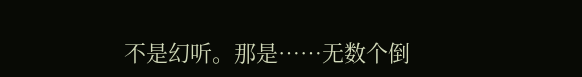不是幻听。那是……无数个倒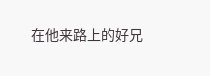在他来路上的好兄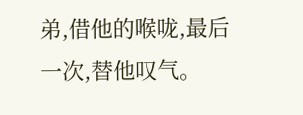弟,借他的喉咙,最后一次,替他叹气。